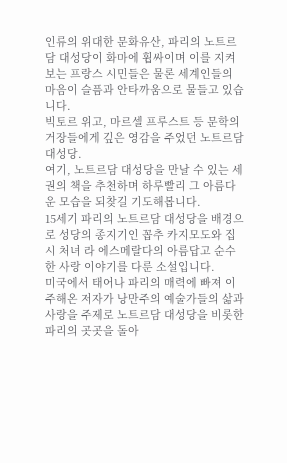인류의 위대한 문화유산, 파리의 노트르담 대성당이 화마에 휩싸이며 이를 지켜보는 프랑스 시민들은 물론 세계인들의 마음이 슬픔과 안타까움으로 물들고 있습니다.
빅토르 위고, 마르셀 프루스트 등 문학의 거장들에게 깊은 영감을 주었던 노트르담 대성당.
여기, 노트르담 대성당을 만날 수 있는 세 권의 책을 추천하며 하루빨리 그 아름다운 모습을 되찾길 기도해봅니다.
15세기 파리의 노트르담 대성당을 배경으로 성당의 종지기인 꼽추 카지모도와 집시 처녀 라 에스메랄다의 아름답고 순수한 사랑 이야기를 다룬 소설입니다.
미국에서 태어나 파리의 매력에 빠져 이주해온 저자가 낭만주의 예술가들의 삶과 사랑을 주제로 노트르담 대성당을 비롯한 파리의 곳곳을 돌아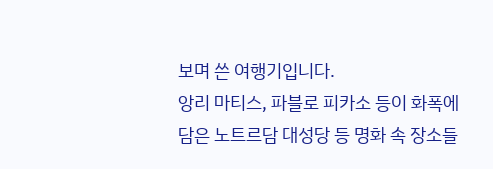보며 쓴 여행기입니다.
앙리 마티스, 파블로 피카소 등이 화폭에 담은 노트르담 대성당 등 명화 속 장소들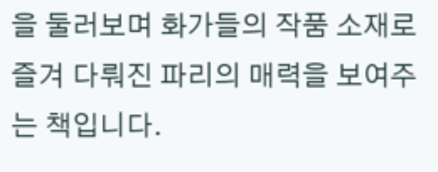을 둘러보며 화가들의 작품 소재로 즐겨 다뤄진 파리의 매력을 보여주는 책입니다.